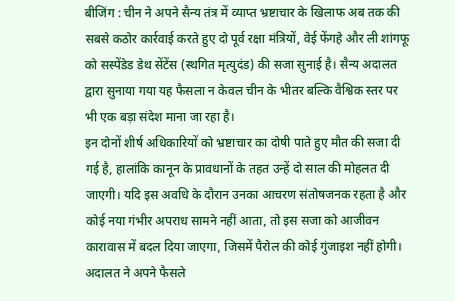बीजिंग : चीन ने अपने सैन्य तंत्र में व्याप्त भ्रष्टाचार के खिलाफ अब तक की सबसे कठोर कार्रवाई करते हुए दो पूर्व रक्षा मंत्रियों, वेई फेंगहे और ली शांगफू को सस्पेंडेड डेथ सेंटेंस (स्थगित मृत्युदंड) की सजा सुनाई है। सैन्य अदालत द्वारा सुनाया गया यह फैसला न केवल चीन के भीतर बल्कि वैश्विक स्तर पर भी एक बड़ा संदेश माना जा रहा है।
इन दोनों शीर्ष अधिकारियों को भ्रष्टाचार का दोषी पाते हुए मौत की सजा दी गई है, हालांकि कानून के प्रावधानों के तहत उन्हें दो साल की मोहलत दी जाएगी। यदि इस अवधि के दौरान उनका आचरण संतोषजनक रहता है और कोई नया गंभीर अपराध सामने नहीं आता, तो इस सजा को आजीवन कारावास में बदल दिया जाएगा, जिसमें पैरोल की कोई गुंजाइश नहीं होगी।
अदालत ने अपने फैसले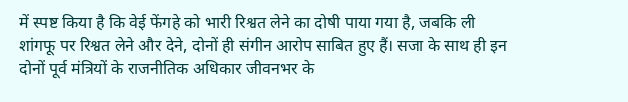में स्पष्ट किया है कि वेई फेंगहे को भारी रिश्वत लेने का दोषी पाया गया है, जबकि ली शांगफू पर रिश्वत लेने और देने, दोनों ही संगीन आरोप साबित हुए हैं। सजा के साथ ही इन दोनों पूर्व मंत्रियों के राजनीतिक अधिकार जीवनभर के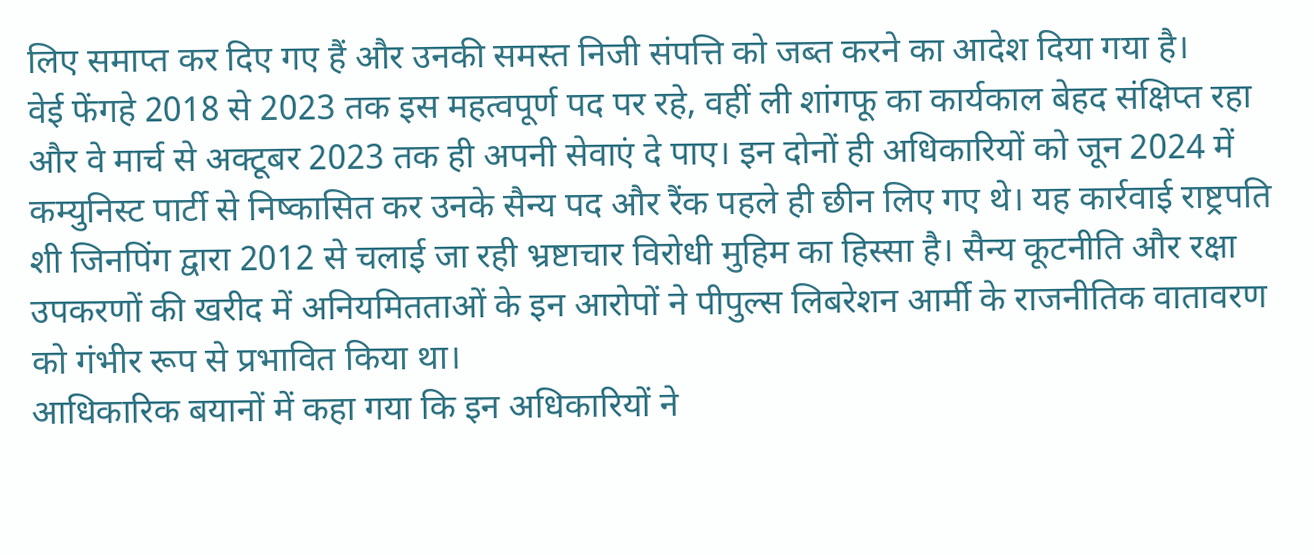लिए समाप्त कर दिए गए हैं और उनकी समस्त निजी संपत्ति को जब्त करने का आदेश दिया गया है।
वेई फेंगहे 2018 से 2023 तक इस महत्वपूर्ण पद पर रहे, वहीं ली शांगफू का कार्यकाल बेहद संक्षिप्त रहा और वे मार्च से अक्टूबर 2023 तक ही अपनी सेवाएं दे पाए। इन दोनों ही अधिकारियों को जून 2024 में कम्युनिस्ट पार्टी से निष्कासित कर उनके सैन्य पद और रैंक पहले ही छीन लिए गए थे। यह कार्रवाई राष्ट्रपति शी जिनपिंग द्वारा 2012 से चलाई जा रही भ्रष्टाचार विरोधी मुहिम का हिस्सा है। सैन्य कूटनीति और रक्षा उपकरणों की खरीद में अनियमितताओं के इन आरोपों ने पीपुल्स लिबरेशन आर्मी के राजनीतिक वातावरण को गंभीर रूप से प्रभावित किया था।
आधिकारिक बयानों में कहा गया कि इन अधिकारियों ने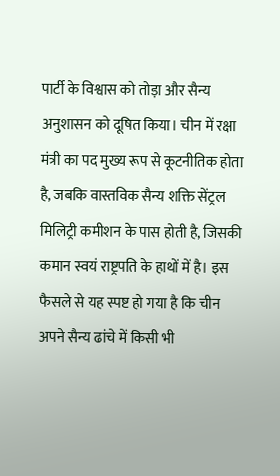पार्टी के विश्वास को तोड़ा और सैन्य अनुशासन को दूषित किया। चीन में रक्षा मंत्री का पद मुख्य रूप से कूटनीतिक होता है, जबकि वास्तविक सैन्य शक्ति सेंट्रल मिलिट्री कमीशन के पास होती है, जिसकी कमान स्वयं राष्ट्रपति के हाथों में है। इस फैसले से यह स्पष्ट हो गया है कि चीन अपने सैन्य ढांचे में किसी भी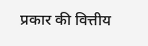प्रकार की वित्तीय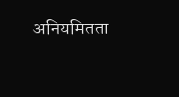अनियमितता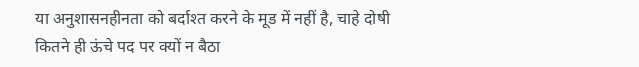या अनुशासनहीनता को बर्दाश्त करने के मूड में नहीं है, चाहे दोषी कितने ही ऊंचे पद पर क्यों न बैठा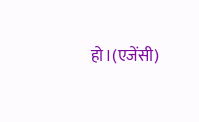हो।(एजेंसी)